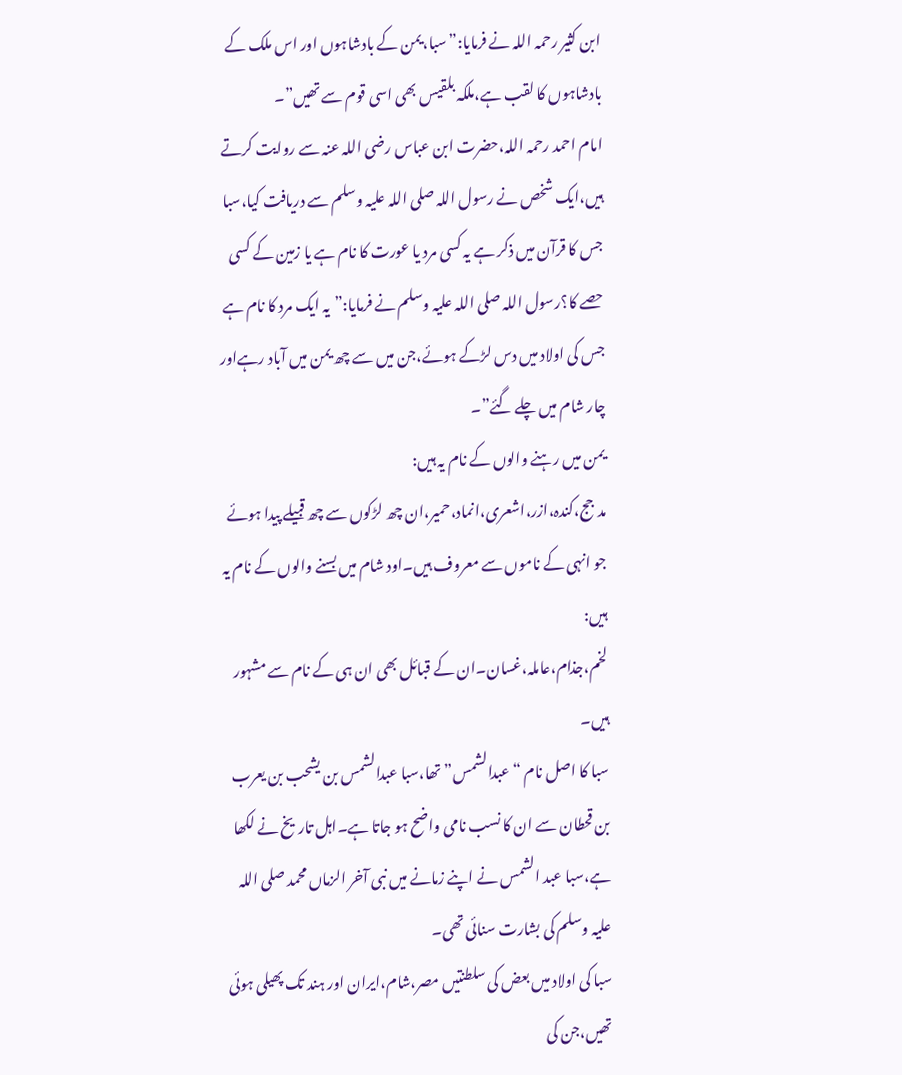ابن کثیر رحمہ اللہ نے فرمایا:”سبا،یمن کے بادشاہوں اور اس ملک کے بادشاہوں کا لقب ہے،ملکہ بلقیس بھی اسی قوم سے تھیں”۔
امام احمد رحمہ اللہ،حضرت ابن عباس رضی اللہ عنہ سے روایت کرتے ہیں،ایک شخص نے رسول اللہ صلی اللہ علیہ وسلم سے دریافت کیا،سبا جس کا قرآن میں ذکر ہے یہ کسی مرد یا عورت کا نام ہے یا زمین کے کسی حصے کا؟رسول اللہ صلی اللہ علیہ وسلم نے فرمایا:”یہ ایک مرد کا نام ہے جس کی اولاد میں دس لڑکے ہوئے،جن میں سے چھ یمن میں آباد رہےاور چار شام میں چلے گئے”۔
یمن میں رہنے والوں کے نام یہ ہیں:
مدجج،کندہ،ازر،اشعری،انماد،حمیر،ان چھ لڑکوں سے چھ قبیلے پیدا ہوئے جو انہی کے ناموں سے معروف ہیں۔اود شام میں بسنے والوں کے نام یہ ہیں:
لخم،جذام،عاملہ،غسان۔ان کے قبائل بھی ان ہی کے نام سے مشہور ہیں۔
سبا کا اصل نام “عبدالشمس”تھا،سبا عبدالشمس بن یشحب بن یعرب بن قحطان سے ان کا نسب نامی واضح ہو جاتا ہے۔اہل تاریخ نے لکھا ہے،سبا عبد الشمس نے اپنے زمانے میں نبی آخر الزماں محمد صلی اللہ علیہ وسلم کی بشارت سنائی تھی۔
سبا کی اولاد میں بعض کی سلطنتیں مصر،شام،ایران اور ہند تک پھیلی ہوئی تھیں،جن کی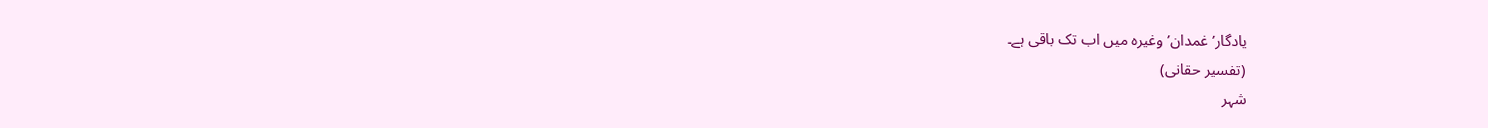یادگار’غمدان’وغیرہ میں اب تک باقی ہے۔
(تفسیر حقانی)
شہر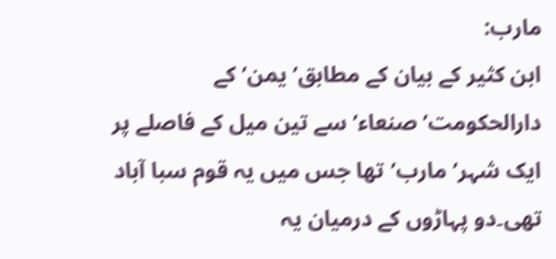مارب:
ابن کثیر کے بیان کے مطابق’یمن’کے دارالحکومت’صنعاء’ سے تین میل کے فاصلے پر ایک شہر’مارب’تھا جس میں یہ قوم سبا آباد تھی۔دو پہاڑوں کے درمیان یہ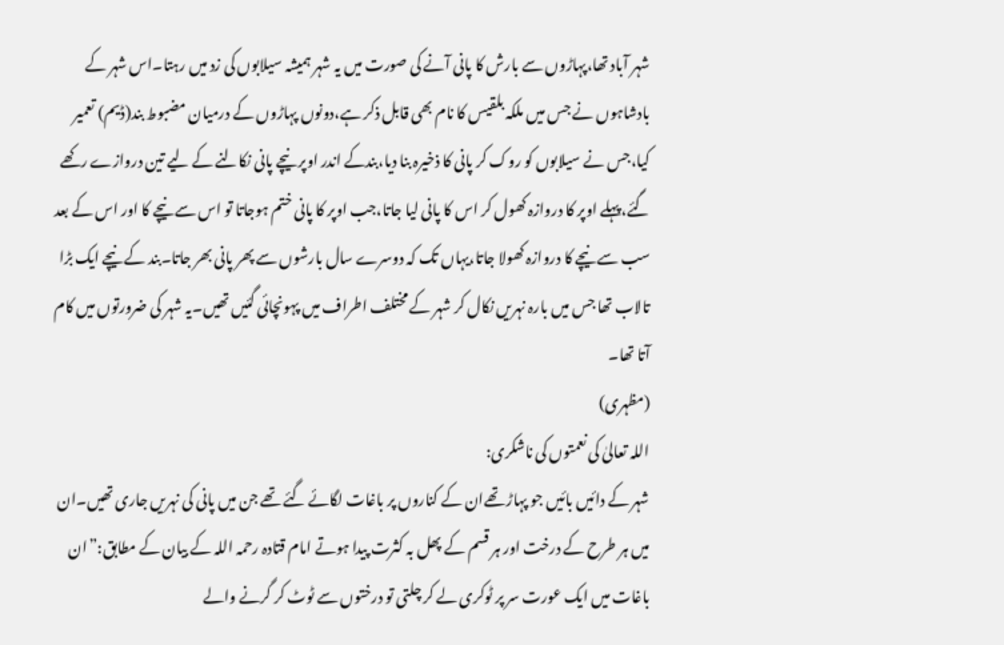شہر آباد تھا،پہاڑوں سے بارش کا پانی آنے کی صورت میں یہ شہر ہمیشہ سیلابوں کی زد میں رہتا۔اس شہر کے بادشاہوں نے جس میں ملکہ بلقیس کا نام بھی قابل ذکر ہے،دونوں پہاڑوں کے درمیان مضبوط بند(ڈیم) تعمیر کیا،جس نے سیلابوں کو روک کر پانی کا ذخیرہ بنا دیا،بندکے اندر اوپر نیچے پانی نکالنے کے لیے تین دروازے رکھے گئے،پہلے اوپر کا دروازہ کھول کر اس کا پانی لیا جاتا،جب اوپر کا پانی ختم ہوجاتا تو اس سے نیچے کا اور اس کے بعد سب سے نیچے کا دروازہ کھولا جاتا،یہاں تک کہ دوسرے سال بارشوں سے پھر پانی بھر جاتا۔بند کے نیچے ایک بڑا تالاب تھا جس میں بارہ نہریں نکال کر شہر کے مختلف اطراف میں پہونچائی گئیں تھیں۔یہ شہر کی ضرورتوں میں کام آتا تھا۔
(مظہری)
اللہ تعالیٰ کی نعمتوں کی ناشکری:
شہر کے دائیں بائیں جو پہاڑ تھےان کے کناروں پر باغات لگائے گئے تھے جن میں پانی کی نہریں جاری تھیں۔ان میں ہر طرح کے درخت اور ہر قسم کے پھل بہ کثرت پیدا ہوتے امام قتادہ رحمہ اللہ کے بیان کے مطابق:”ان باغات میں ایک عورت سر پر ٹوکری لے کر چلتی تو درختوں سے ٹوٹ کر گرنے والے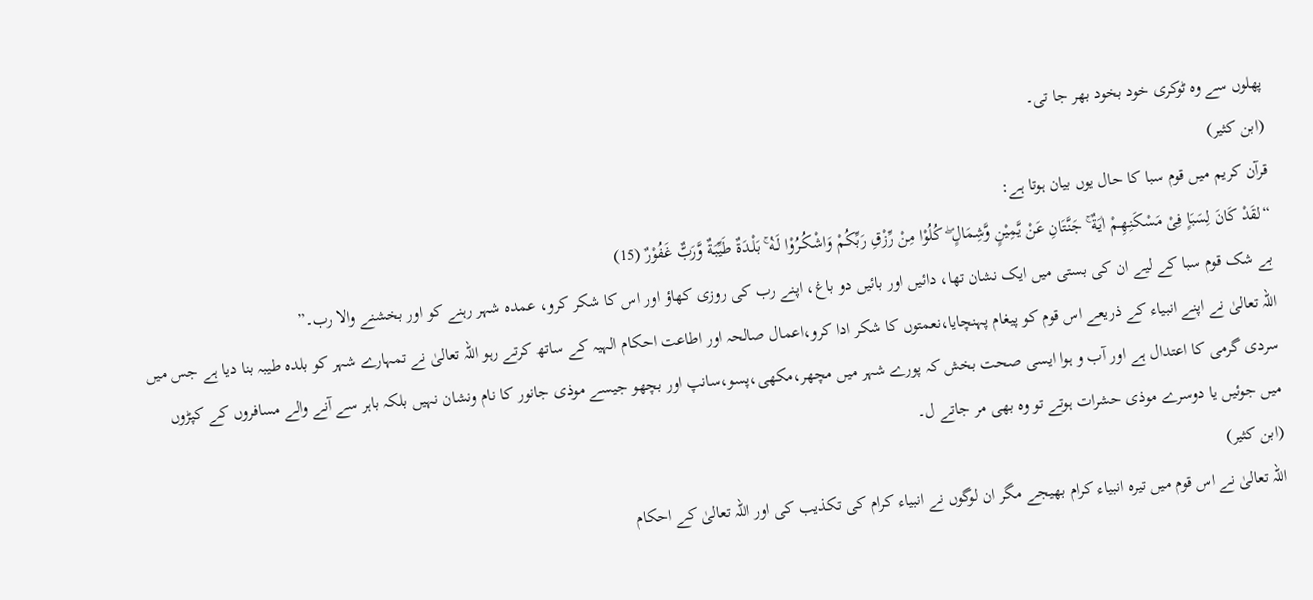پھلوں سے وہ ٹوکری خود بخود بھر جا تی۔
(ابن کثیر)
قرآن کریم میں قوم سبا کا حال یوں بیان ہوتا ہے:
“لقَدْ كَانَ لِسَبَاٍ فِىْ مَسْكَنِـهِـمْ اٰيَةٌ ۚ جَنَّتَانِ عَنْ يَّمِيْنٍ وَّشِمَالٍ ۖ كُلُوْا مِنْ رِّزْقِ رَبِّكُمْ وَاشْكُـرُوْا لَـهٝ ۚ بَلْـدَةٌ طَيِّبَةٌ وَّرَبٌّ غَفُوْرٌ (15)
بے شک قوم سبا کے لیے ان کی بستی میں ایک نشان تھا، دائیں اور بائیں دو باغ، اپنے رب کی روزی کھاؤ اور اس کا شکر کرو، عمدہ شہر رہنے کو اور بخشنے والا رب۔”
اللہ تعالیٰ نے اپنے انبیاء کے ذریعے اس قوم کو پیغام پہنچایا،نعمتوں کا شکر ادا کرو،اعمال صالحہ اور اطاعت احکام الہیہ کے ساتھ کرتے رہو اللہ تعالیٰ نے تمہارے شہر کو بلدہ طیبہ بنا دیا ہے جس میں سردی گرمی کا اعتدال ہے اور آب و ہوا ایسی صحت بخش کہ پورے شہر میں مچھر،مکھی،پسو،سانپ اور بچھو جیسے موذی جانور کا نام ونشان نہیں بلکہ باہر سے آنے والے مسافروں کے کپڑوں میں جوئیں یا دوسرے موذی حشرات ہوتے تو وہ بھی مر جاتے ل۔
(ابن کثیر)
اللہ تعالیٰ نے اس قوم میں تیرہ انبیاء کرام بھیجے مگر ان لوگوں نے انبیاء کرام کی تکذیب کی اور اللہ تعالیٰ کے احکام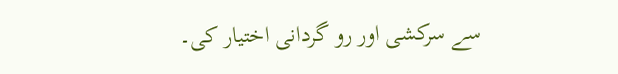سے سرکشی اور رو گردانی اختیار کی۔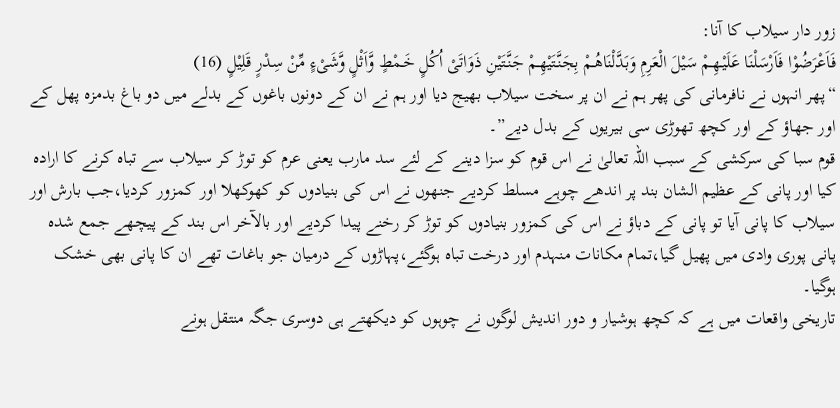زور دار سیلاب کا آنا:
فَاَعْرَضُوْا فَاَرْسَلْنَا عَلَيْـهِـمْ سَيْلَ الْعَرِمِ وَبَدَّلْنَاهُـمْ بِجَنَّـتَيْهِـمْ جَنَّـتَيْنِ ذَوَاتَىْ اُكُلٍ خَـمْطٍ وَّاَثْلٍ وَّشَىْءٍ مِّنْ سِدْرٍ قَلِيْلٍ (16)
“پھر انہوں نے نافرمانی کی پھر ہم نے ان پر سخت سیلاب بھیج دیا اور ہم نے ان کے دونوں باغوں کے بدلے میں دو باغ بدمزہ پھل کے اور جھاؤ کے اور کچھ تھوڑی سی بیریوں کے بدل دیے”۔
قوم سبا کی سرکشی کے سبب اللہ تعالیٰ نے اس قوم کو سزا دینے کے لئے سد مارب یعنی عرم کو توڑ کر سیلاب سے تباہ کرنے کا ارادہ کیا اور پانی کے عظیم الشان بند پر اندھے چوہے مسلط کردیے جنھوں نے اس کی بنیادوں کو کھوکھلا اور کمزور کردیا،جب بارش اور سیلاب کا پانی آیا تو پانی کے دباؤ نے اس کی کمزور بنیادوں کو توڑ کر رخنے پیدا کردیے اور بالآخر اس بند کے پیچھے جمع شدہ پانی پوری وادی میں پھیل گیا،تمام مکانات منہدم اور درخت تباہ ہوگئے،پہاڑوں کے درمیان جو باغات تھے ان کا پانی بھی خشک ہوگیا۔
تاریخی واقعات میں ہے کہ کچھ ہوشیار و دور اندیش لوگوں نے چوہوں کو دیکھتے ہی دوسری جگہ منتقل ہونے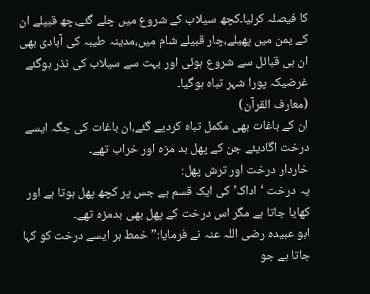کا فیصلہ کرلیا۔کچھ سیلاب کے شروع میں چلے گئے،چھ قبیلے ان کے یمن میں پھیلے،چار قبیلے شام میں،مدینہ طیبہ کی آبادی بھی ان ہی قبائل سے شروع ہوئی اور بہت سے سیلاب کی نذر ہوگئے غرضیکہ پورا شہر تباہ ہوگیا۔
(معارف القرآن)
ان کے باغات بھی مکمل تباہ کردیے گئے،ان باغات کی جگہ ایسے درخت اگادیئے جن کے پھل بد مزہ اور خراب تھے۔
خاردار درخت اور ترش پھل:
یہ درخت ‘اداک’ کی ایک قسم ہے جس پر کچھ پھل ہوتا ہے اور کھایا جاتا ہے مگر اس درخت کے پھل بھی بدمزہ تھے۔
ابو عبیدہ رضی اللہ عنہ نے فرمایا:”خمط ہر ایسے درخت کو کہا جاتا ہے جو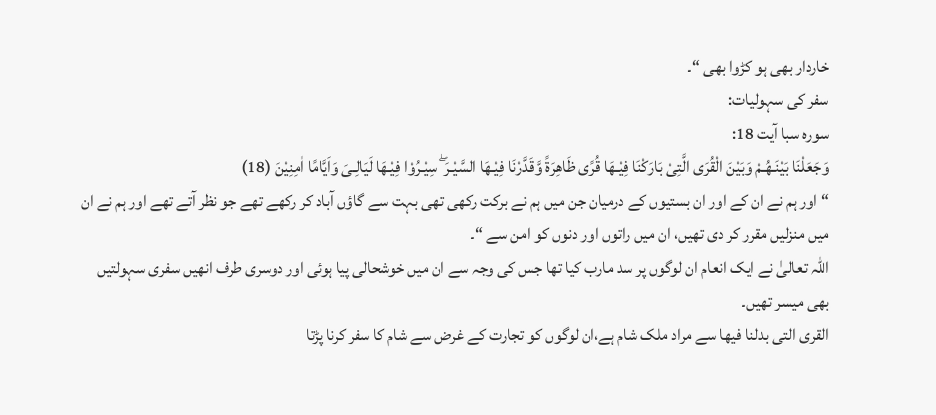خاردار بھی ہو کڑوا بھی “۔
سفر کی سہولیات:
سورہ سبا آیت 18:
وَجَعَلْنَا بَيْنَـهُـمْ وَبَيْنَ الْقُرَى الَّتِىْ بَارَكْنَا فِيْـهَا قُرًى ظَاهِرَةً وَّقَدَّرْنَا فِيْـهَا السَّيْـرَ ۖ سِيْـرُوْا فِيْـهَا لَيَالِـىَ وَاَيَّامًا اٰمِنِيْنَ (18)
“اور ہم نے ان کے اور ان بستیوں کے درمیان جن میں ہم نے برکت رکھی تھی بہت سے گاؤں آباد کر رکھے تھے جو نظر آتے تھے اور ہم نے ان میں منزلیں مقرر کر دی تھیں، ان میں راتوں اور دنوں کو امن سے “۔
اللہ تعالیٰ نے ایک انعام ان لوگوں پر سد مارب کیا تھا جس کی وجہ سے ان میں خوشحالی پیا ہوئی اور دوسری طرف انھیں سفری سہولتیں بھی میسر تھیں۔
القری التی بدلنا فیھا سے مراد ملک شام ہے،ان لوگوں کو تجارت کے غرض سے شام کا سفر کرنا پڑتا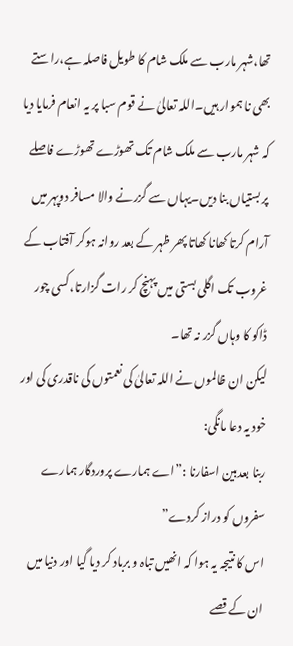تھا،شہر مارب سے ملک شام کا طویل فاصلہ ہے،راستے بھی نا ہموار ہیں۔اللہ تعالیٰ نے قوم سبا پر یہ انعام فرمایا دیا کہ شہر مارب سے ملک شام تک تھوڑے تھوڑے فاصلے پر بستیاں بنا دیں۔یہاں سے گزرنے والا مسافر دوپہر میں آرام کرتا کھانا کھاتا پھر ظہر کے بعد روانہ ہوکر آفتاب کے غروب تک اگلی بستی میں پہنچ کر رات گزارتا،کسی چور ڈاکو کا وہاں گزر نہ تھا۔
لیکن ان ظالموں نے اللہ تعالیٰ کی نعمتوں کی ناقدری کی اور خود یہ دعا مانگی:
ربنا بعدبین اسفارنا :”اے ہمارے پروردگار ہمارے سفروں کو دراز کردے”
اس کا نتیجہ یہ ہوا کہ انھیں تباہ و برباد کر دیا گیا اور دنیا میں ان کے قصے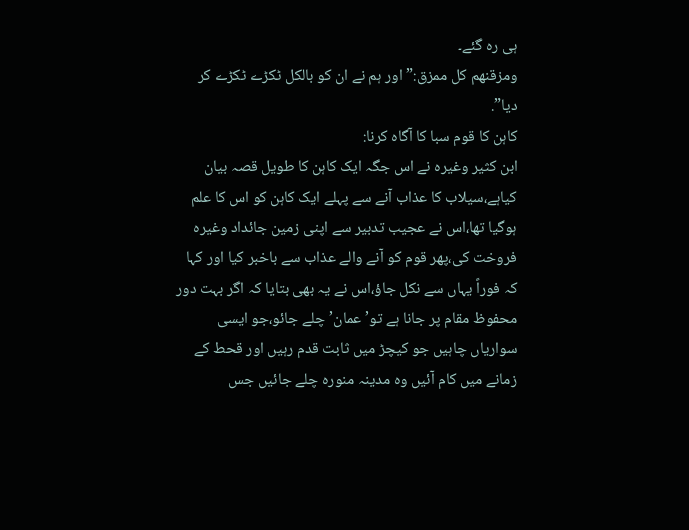ہی رہ گئے۔
ومزقنھم کل ممزق:”اور ہم نے ان کو بالکل ٹکڑے ٹکڑے کر دیا”.
کاہن کا قوم سبا کا آگاہ کرنا:
ابن کثیر وغیرہ نے اس جگہ ایک کاہن کا طویل قصہ بیان کیاہے،سیلاب کا عذاب آنے سے پہلے ایک کاہن کو اس کا علم ہوگیا تھا،اس نے عجیب تدبیر سے اپنی زمین جائداد وغیرہ فروخت کی،پھر قوم کو آنے والے عذاب سے باخبر کیا اور کہا کہ فوراً یہاں سے نکل جاؤ،اس نے یہ بھی بتایا کہ اگر بہت دور محفوظ مقام پر جانا ہے تو’عمان’چلے جائو،جو ایسی سواریاں چاہیں جو کیچڑ میں ثابت قدم رہیں اور قحط کے زمانے میں کام آئیں وہ مدینہ منورہ چلے جائیں جس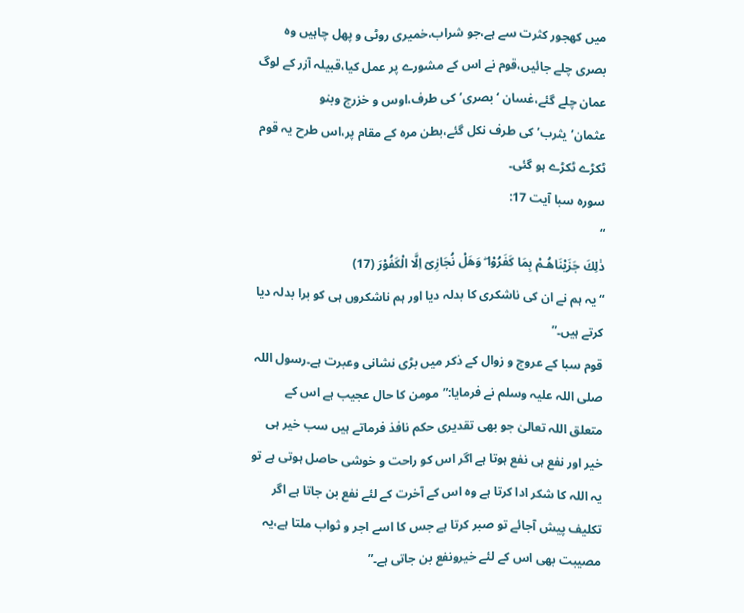میں کھجور کثرت سے ہے،جو شراب،خمیری روٹی و پھل چاہیں وہ بصری چلے جائیں،قوم نے اس کے مشورے پر عمل کیا،قبیلہ آزر کے لوگ عمان چلے گئے،غسان ‘بصری’کی طرف،اوس و خزرج وبنو عثمان’یثرب’ کی طرف نکل گئے،بطن مرہ کے مقام پر،اس طرح یہ قوم ٹکڑے ٹکڑے ہو گئی۔
سورہ سبا آیت 17:
“
ذٰلِكَ جَزَيْنَاهُـمْ بِمَا كَفَرُوْا ۖ وَهَلْ نُجَازِىٓ اِلَّا الْكَفُوْرَ (17)
“یہ ہم نے ان کی ناشکری کا بدلہ دیا اور ہم ناشکروں ہی کو برا بدلہ دیا کرتے ہیں۔”
قوم سبا کے عروج و زوال کے ذکر میں بڑی نشانی وعبرت ہے۔رسول اللہ صلی اللہ علیہ وسلم نے فرمایا:”مومن کا حال عجیب ہے اس کے متعلق اللہ تعالیٰ جو بھی تقدیری حکم نافذ فرماتے ہیں سب خیر ہی خیر اور نفع ہی نفع ہوتا ہے اگر اس کو راحت و خوشی حاصل ہوتی ہے تو یہ اللہ کا شکر ادا کرتا ہے وہ اس کے آخرت کے لئے نفع بن جاتا ہے اگر تکلیف پیش آجائے تو صبر کرتا ہے جس کا اسے اجر و ثواب ملتا ہے،یہ مصیبت بھی اس کے لئے خیرونفع بن جاتی ہے۔”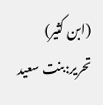(ابن کثیر)
تحریر:بنت سعید